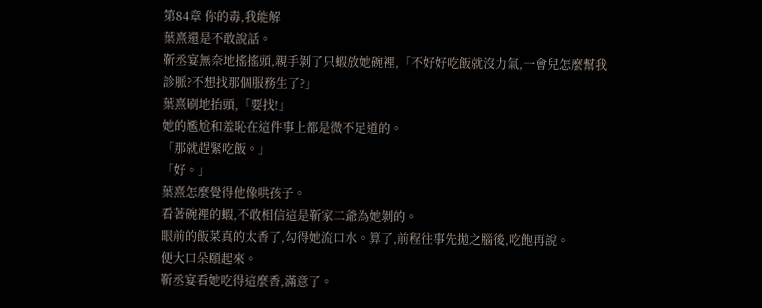第84章 你的毒,我能解
葉熹還是不敢說話。
靳丞宴無奈地搖搖頭,親手剝了只蝦放她碗裡,「不好好吃飯就沒力氣,一會兒怎麼幫我診脈?不想找那個服務生了?」
葉熹刷地抬頭,「要找!」
她的尷尬和羞恥在這件事上都是微不足道的。
「那就趕緊吃飯。」
「好。」
葉熹怎麼覺得他像哄孩子。
看著碗裡的蝦,不敢相信這是靳家二爺為她剝的。
眼前的飯菜真的太香了,勾得她流口水。算了,前程往事先拋之腦後,吃飽再說。
便大口朵頤起來。
靳丞宴看她吃得這麼香,滿意了。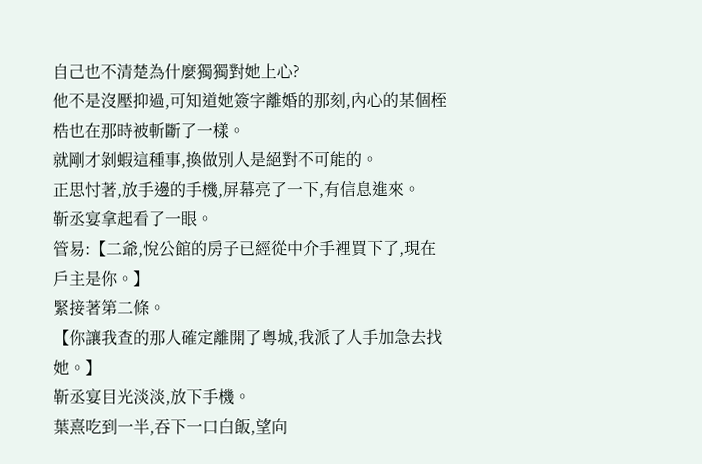自己也不清楚為什麼獨獨對她上心?
他不是沒壓抑過,可知道她簽字離婚的那刻,內心的某個桎梏也在那時被斬斷了一樣。
就剛才剝蝦這種事,換做別人是絕對不可能的。
正思忖著,放手邊的手機,屏幕亮了一下,有信息進來。
靳丞宴拿起看了一眼。
管易:【二爺,悅公館的房子已經從中介手裡買下了,現在戶主是你。】
緊接著第二條。
【你讓我查的那人確定離開了粵城,我派了人手加急去找她。】
靳丞宴目光淡淡,放下手機。
葉熹吃到一半,吞下一口白飯,望向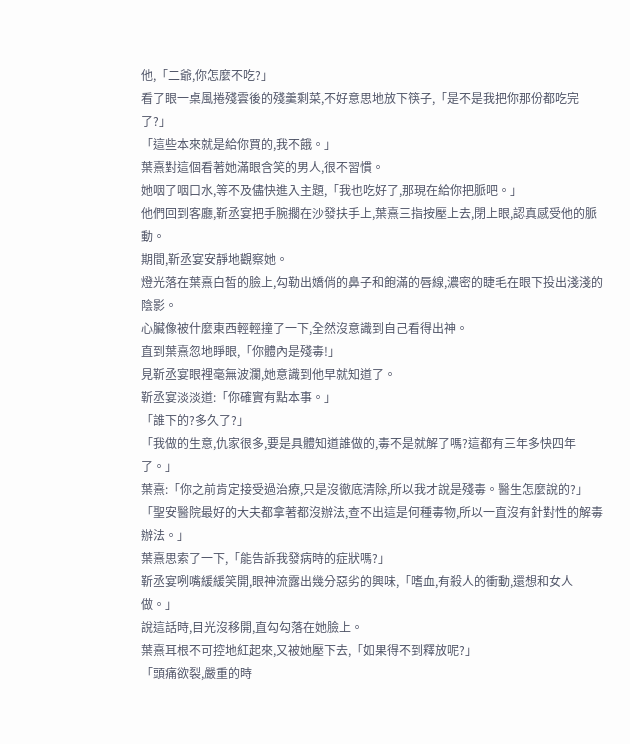他,「二爺,你怎麼不吃?」
看了眼一桌風捲殘雲後的殘羹剩菜,不好意思地放下筷子,「是不是我把你那份都吃完了?」
「這些本來就是給你買的,我不餓。」
葉熹對這個看著她滿眼含笑的男人,很不習慣。
她咽了咽口水,等不及儘快進入主題,「我也吃好了,那現在給你把脈吧。」
他們回到客廳,靳丞宴把手腕擱在沙發扶手上,葉熹三指按壓上去,閉上眼,認真感受他的脈動。
期間,靳丞宴安靜地觀察她。
燈光落在葉熹白皙的臉上,勾勒出嬌俏的鼻子和飽滿的唇線,濃密的睫毛在眼下投出淺淺的陰影。
心臟像被什麼東西輕輕撞了一下,全然沒意識到自己看得出神。
直到葉熹忽地睜眼,「你體內是殘毒!」
見靳丞宴眼裡毫無波瀾,她意識到他早就知道了。
靳丞宴淡淡道:「你確實有點本事。」
「誰下的?多久了?」
「我做的生意,仇家很多,要是具體知道誰做的,毒不是就解了嗎?這都有三年多快四年了。」
葉熹:「你之前肯定接受過治療,只是沒徹底清除,所以我才說是殘毒。醫生怎麼說的?」
「聖安醫院最好的大夫都拿著都沒辦法,查不出這是何種毒物,所以一直沒有針對性的解毒辦法。」
葉熹思索了一下,「能告訴我發病時的症狀嗎?」
靳丞宴咧嘴緩緩笑開,眼神流露出幾分惡劣的興味,「嗜血,有殺人的衝動,還想和女人做。」
說這話時,目光沒移開,直勾勾落在她臉上。
葉熹耳根不可控地紅起來,又被她壓下去,「如果得不到釋放呢?」
「頭痛欲裂,嚴重的時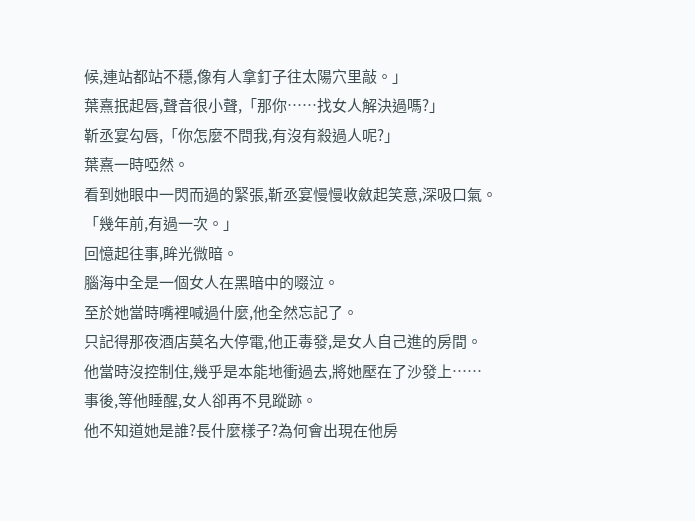候,連站都站不穩,像有人拿釘子往太陽穴里敲。」
葉熹抿起唇,聲音很小聲,「那你……找女人解決過嗎?」
靳丞宴勾唇,「你怎麼不問我,有沒有殺過人呢?」
葉熹一時啞然。
看到她眼中一閃而過的緊張,靳丞宴慢慢收斂起笑意,深吸口氣。
「幾年前,有過一次。」
回憶起往事,眸光微暗。
腦海中全是一個女人在黑暗中的啜泣。
至於她當時嘴裡喊過什麼,他全然忘記了。
只記得那夜酒店莫名大停電,他正毒發,是女人自己進的房間。
他當時沒控制住,幾乎是本能地衝過去,將她壓在了沙發上……
事後,等他睡醒,女人卻再不見蹤跡。
他不知道她是誰?長什麼樣子?為何會出現在他房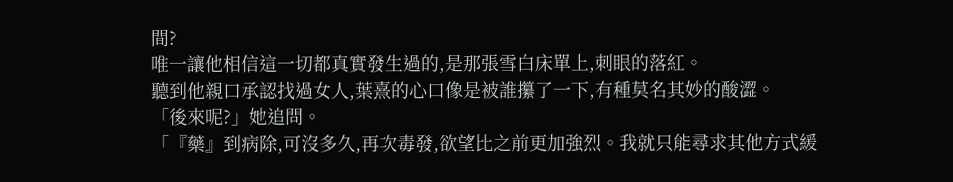間?
唯一讓他相信這一切都真實發生過的,是那張雪白床單上,刺眼的落紅。
聽到他親口承認找過女人,葉熹的心口像是被誰攥了一下,有種莫名其妙的酸澀。
「後來呢?」她追問。
「『藥』到病除,可沒多久,再次毒發,欲望比之前更加強烈。我就只能尋求其他方式緩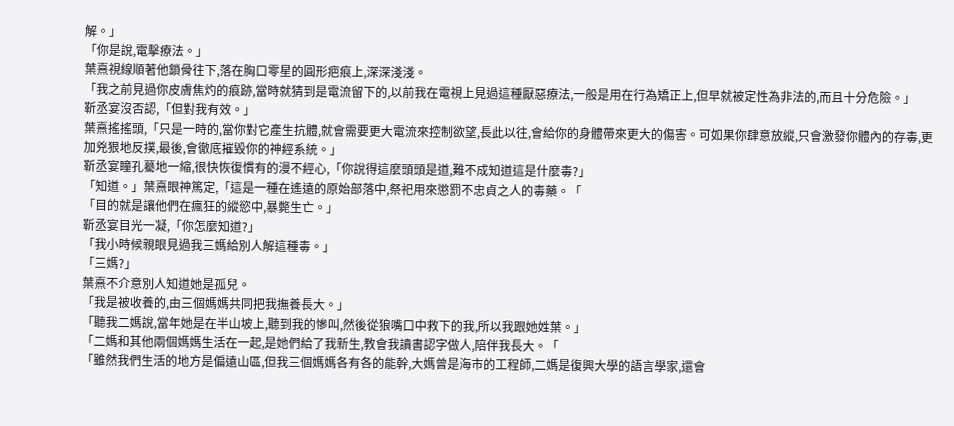解。」
「你是說,電擊療法。」
葉熹視線順著他鎖骨往下,落在胸口零星的圓形疤痕上,深深淺淺。
「我之前見過你皮膚焦灼的痕跡,當時就猜到是電流留下的,以前我在電視上見過這種厭惡療法,一般是用在行為矯正上,但早就被定性為非法的,而且十分危險。」
靳丞宴沒否認,「但對我有效。」
葉熹搖搖頭,「只是一時的,當你對它產生抗體,就會需要更大電流來控制欲望,長此以往,會給你的身體帶來更大的傷害。可如果你肆意放縱,只會激發你體內的存毒,更加兇狠地反撲,最後,會徹底摧毀你的神經系統。」
靳丞宴瞳孔驀地一縮,很快恢復慣有的漫不經心,「你說得這麼頭頭是道,難不成知道這是什麼毒?」
「知道。」葉熹眼神篤定,「這是一種在遙遠的原始部落中,祭祀用來懲罰不忠貞之人的毒藥。「
「目的就是讓他們在瘋狂的縱慾中,暴斃生亡。」
靳丞宴目光一凝,「你怎麼知道?」
「我小時候親眼見過我三媽給別人解這種毒。」
「三媽?」
葉熹不介意別人知道她是孤兒。
「我是被收養的,由三個媽媽共同把我撫養長大。」
「聽我二媽說,當年她是在半山坡上,聽到我的慘叫,然後從狼嘴口中救下的我,所以我跟她姓葉。」
「二媽和其他兩個媽媽生活在一起,是她們給了我新生,教會我讀書認字做人,陪伴我長大。「
「雖然我們生活的地方是偏遠山區,但我三個媽媽各有各的能幹,大媽曾是海市的工程師,二媽是復興大學的語言學家,還會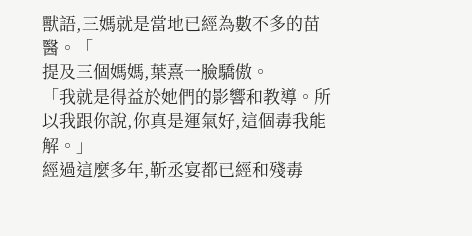獸語,三媽就是當地已經為數不多的苗醫。「
提及三個媽媽,葉熹一臉驕傲。
「我就是得益於她們的影響和教導。所以我跟你說,你真是運氣好,這個毒我能解。」
經過這麼多年,靳丞宴都已經和殘毒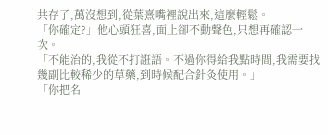共存了,萬沒想到,從葉熹嘴裡說出來,這麼輕鬆。
「你確定?」他心頭狂喜,面上卻不動聲色,只想再確認一次。
「不能治的,我從不打誑語。不過你得給我點時間,我需要找幾副比較稀少的草藥,到時候配合針灸使用。」
「你把名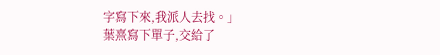字寫下來,我派人去找。」
葉熹寫下單子,交給了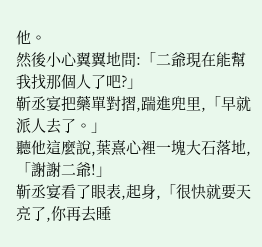他。
然後小心翼翼地問:「二爺現在能幫我找那個人了吧?」
靳丞宴把藥單對摺,踹進兜里,「早就派人去了。」
聽他這麼說,葉熹心裡一塊大石落地,「謝謝二爺!」
靳丞宴看了眼表,起身,「很快就要天亮了,你再去睡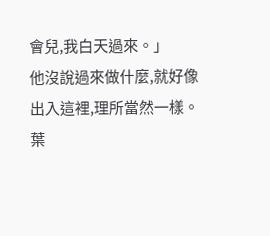會兒,我白天過來。」
他沒說過來做什麼,就好像出入這裡,理所當然一樣。
葉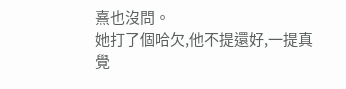熹也沒問。
她打了個哈欠,他不提還好,一提真覺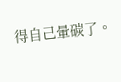得自己暈碳了。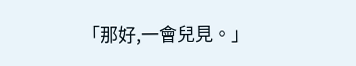「那好,一會兒見。」